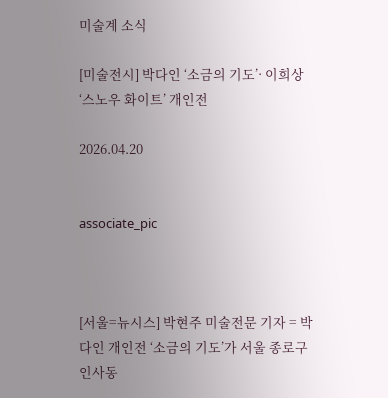미술계 소식

[미술전시] 박다인 ‘소금의 기도’· 이희상 ‘스노우 화이트’ 개인전

2026.04.20


associate_pic



[서울=뉴시스] 박현주 미술전문 기자 = 박다인 개인전 ‘소금의 기도’가 서울 종로구 인사동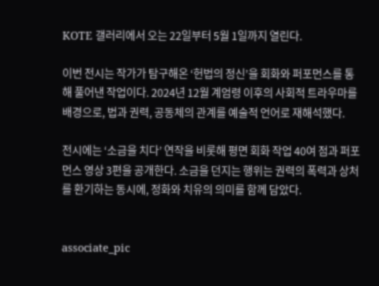KOTE 갤러리에서 오는 22일부터 5월 1일까지 열린다.

이번 전시는 작가가 탐구해온 ‘헌법의 정신’을 회화와 퍼포먼스를 통해 풀어낸 작업이다. 2024년 12월 계엄령 이후의 사회적 트라우마를 배경으로, 법과 권력, 공동체의 관계를 예술적 언어로 재해석했다.

전시에는 ‘소금을 치다’ 연작을 비롯해 평면 회화 작업 40여 점과 퍼포먼스 영상 3편을 공개한다. 소금을 던지는 행위는 권력의 폭력과 상처를 환기하는 동시에, 정화와 치유의 의미를 함께 담았다.


associate_pic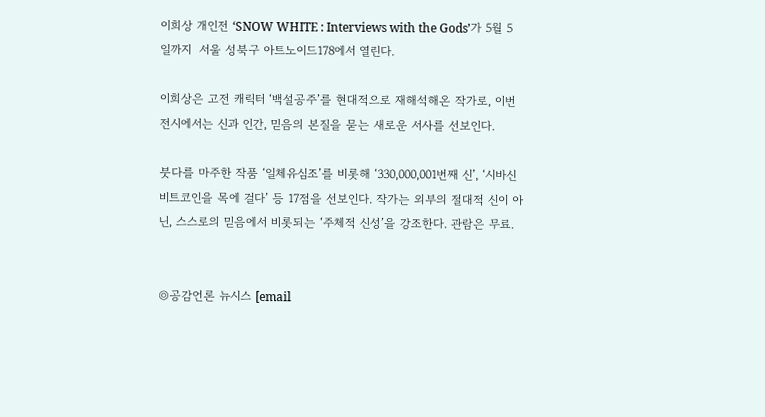이희상 개인전 ‘SNOW WHITE : Interviews with the Gods’가 5월 5일까지  서울 성북구 아트노이드178에서 열린다.

이희상은 고전 캐릭터 ‘백설공주’를 현대적으로 재해석해온 작가로, 이번 전시에서는 신과 인간, 믿음의 본질을 묻는 새로운 서사를 선보인다.

붓다를 마주한 작품 ‘일체유심조’를 비롯해 ‘330,000,001번째 신’, ‘시바신 비트코인을 목에 걸다’ 등 17점을 선보인다. 작가는 외부의 절대적 신이 아닌, 스스로의 믿음에서 비롯되는 ‘주체적 신성’을 강조한다. 관람은 무료.


◎공감언론 뉴시스 [email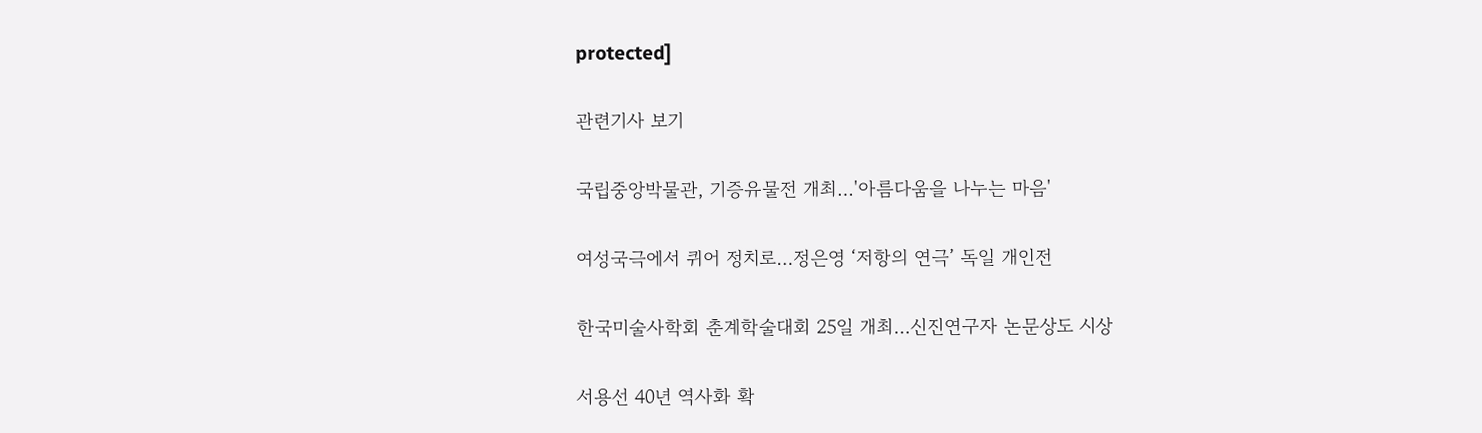protected]

관련기사 보기

국립중앙박물관, 기증유물전 개최…'아름다움을 나누는 마음'

여성국극에서 퀴어 정치로…정은영 ‘저항의 연극’ 독일 개인전

한국미술사학회 춘계학술대회 25일 개최…신진연구자 논문상도 시상

서용선 40년 역사화 확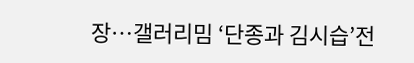장…갤러리밈 ‘단종과 김시습’전